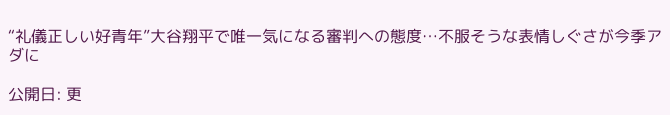“礼儀正しい好青年”大谷翔平で唯一気になる審判への態度…不服そうな表情しぐさが今季アダに

公開日: 更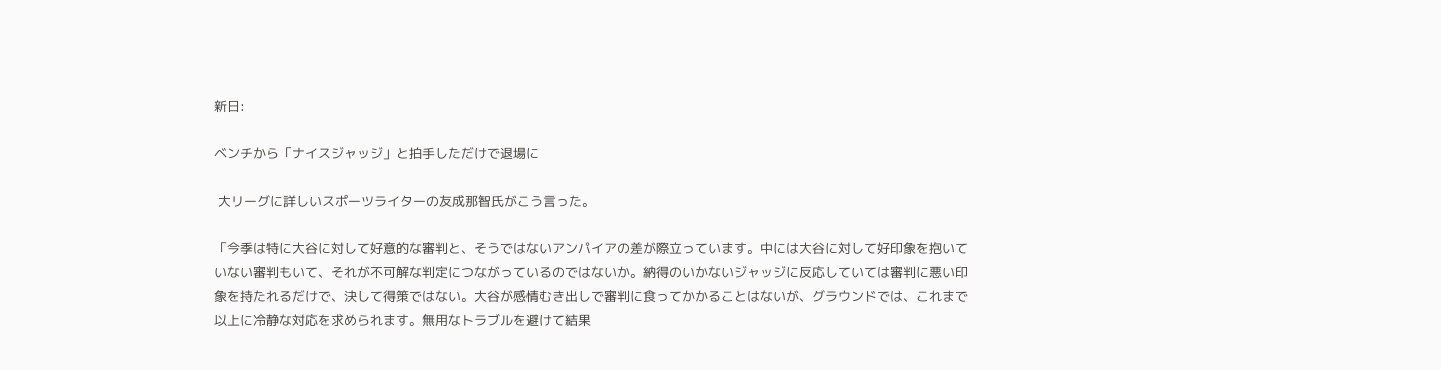新日:

ベンチから「ナイスジャッジ」と拍手しただけで退場に

 大リーグに詳しいスポーツライターの友成那智氏がこう言った。

「今季は特に大谷に対して好意的な審判と、そうではないアンパイアの差が際立っています。中には大谷に対して好印象を抱いていない審判もいて、それが不可解な判定につながっているのではないか。納得のいかないジャッジに反応していては審判に悪い印象を持たれるだけで、決して得策ではない。大谷が感情むき出しで審判に食ってかかることはないが、グラウンドでは、これまで以上に冷静な対応を求められます。無用なトラブルを避けて結果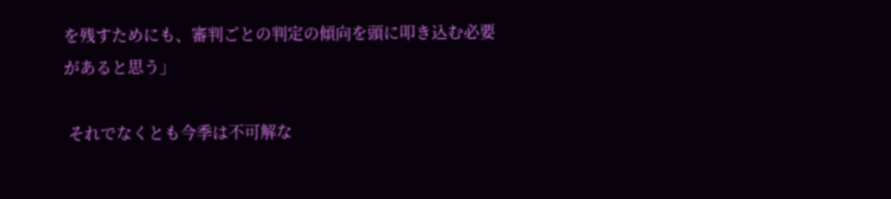を残すためにも、審判ごとの判定の傾向を頭に叩き込む必要があると思う」

 それでなくとも今季は不可解な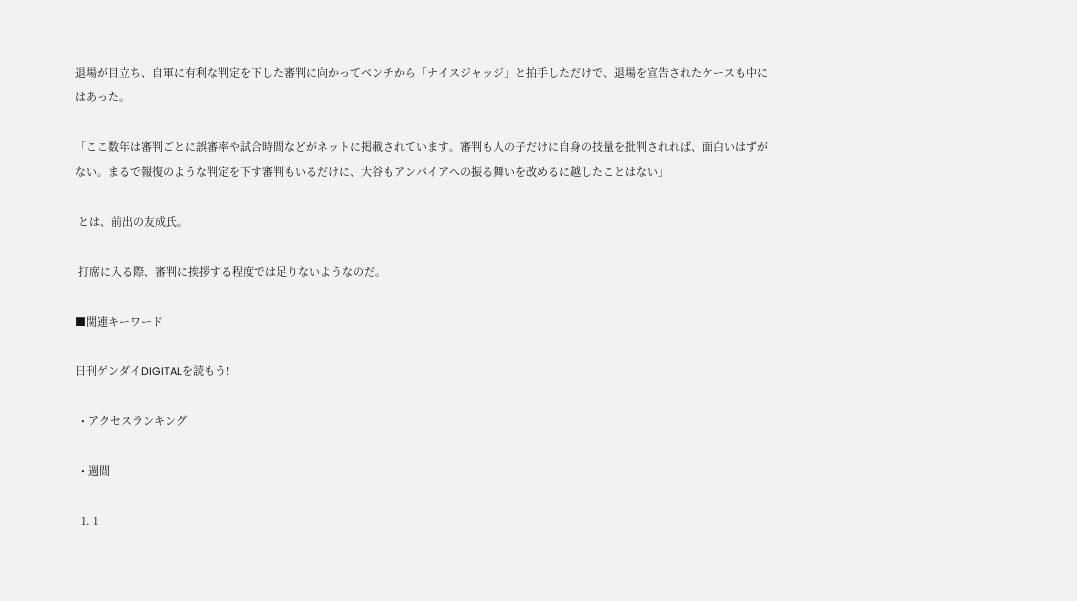退場が目立ち、自軍に有利な判定を下した審判に向かってベンチから「ナイスジャッジ」と拍手しただけで、退場を宣告されたケースも中にはあった。

「ここ数年は審判ごとに誤審率や試合時間などがネットに掲載されています。審判も人の子だけに自身の技量を批判されれば、面白いはずがない。まるで報復のような判定を下す審判もいるだけに、大谷もアンパイアへの振る舞いを改めるに越したことはない」

 とは、前出の友成氏。

 打席に入る際、審判に挨拶する程度では足りないようなのだ。

■関連キーワード

日刊ゲンダイDIGITALを読もう!

  • アクセスランキング

  • 週間

  1. 1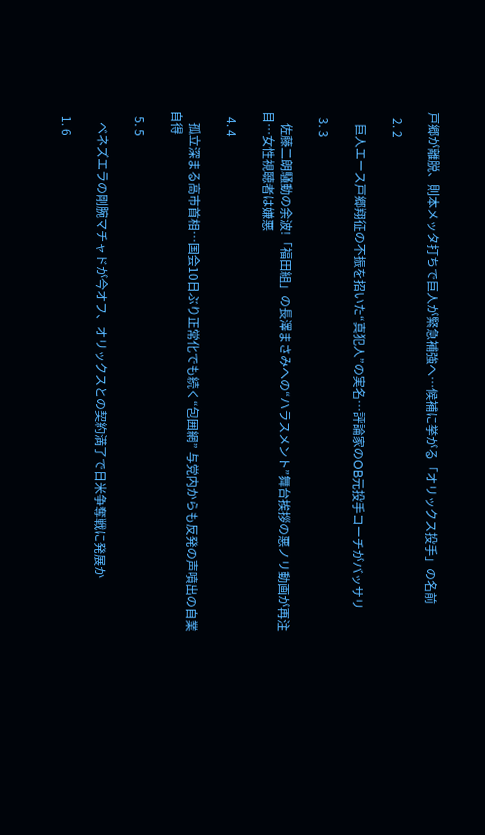戸郷が離脱、則本メッタ打ちで巨人が緊急補強へ…候補に挙がる「オリックス投手」の名前

  2. 2

    巨人エース戸郷翔征の不振を招いた“真犯人”の実名…評論家のOB元投手コーチがバッサリ

  3. 3

    佐藤二朗騒動の余波!「福田組」の長澤まさみへの“ハラスメント”舞台挨拶の悪ノリ動画が再注目…女性視聴者は嫌悪

  4. 4

    孤立深まる高市首相…国会10日ぶり正常化でも続く“包囲網” 与党内からも反発の声噴出の自業自得

  5. 5

    ベネズエラの剛腕マチャドが今オフ、オリックスとの契約満了で日米争奪戦に発展か

  1. 6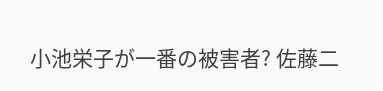小池栄子が一番の被害者? 佐藤二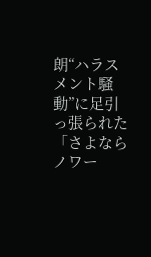朗“ハラスメント騒動”に足引っ張られた「さよならノワー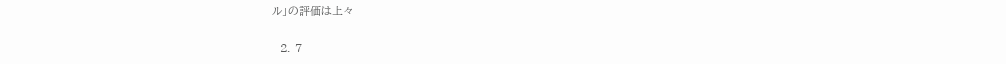ル」の評価は上々

  2. 7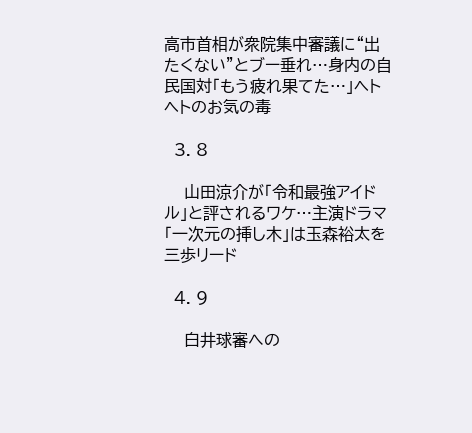高市首相が衆院集中審議に“出たくない”とブー垂れ…身内の自民国対「もう疲れ果てた…」ヘトヘトのお気の毒

  3. 8

    山田涼介が「令和最強アイドル」と評されるワケ…主演ドラマ「一次元の挿し木」は玉森裕太を三歩リード

  4. 9

    白井球審への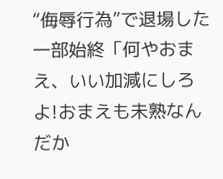“侮辱行為”で退場した一部始終「何やおまえ、いい加減にしろよ!おまえも未熟なんだか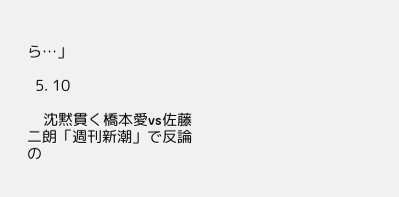ら…」

  5. 10

    沈黙貫く橋本愛vs佐藤二朗「週刊新潮」で反論の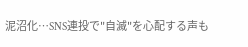泥沼化…SNS連投で"自滅"を心配する声も